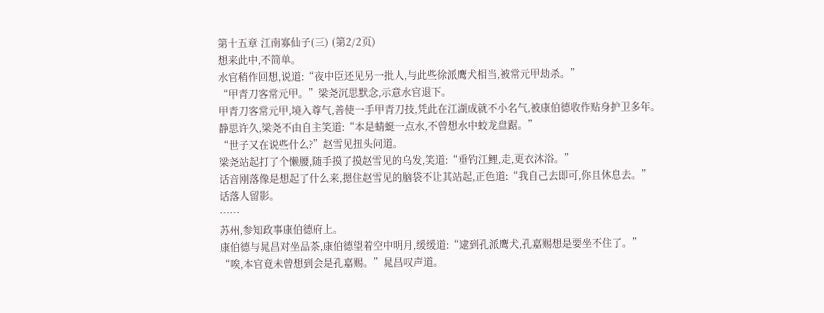第十五章 江南寡仙子(三) (第2/2页)
想来此中,不简单。
水官稍作回想,说道:“夜中臣还见另一批人,与此些徐派鹰犬相当,被常元甲劫杀。”
“甲青刀客常元甲。”梁尧沉思默念,示意水官退下。
甲青刀客常元甲,境入尊气,善使一手甲青刀技,凭此在江湖成就不小名气,被康伯德收作贴身护卫多年。
静思许久,梁尧不由自主笑道:“本是蜻蜓一点水,不曾想水中蛟龙盘踞。”
“世子又在说些什么?”赵雪见扭头问道。
梁尧站起打了个懒腰,随手摸了摸赵雪见的乌发,笑道:“垂钓江鲤,走,更衣沐浴。”
话音刚落像是想起了什么来,摁住赵雪见的脑袋不让其站起,正色道:“我自己去即可,你且休息去。”
话落人留影。
……
苏州,参知政事康伯德府上。
康伯德与晁昌对坐品茶,康伯德望着空中明月,缓缓道:“逮到孔派鹰犬,孔嘉赐想是要坐不住了。”
“唉,本官竟未曾想到会是孔嘉赐。”晁昌叹声道。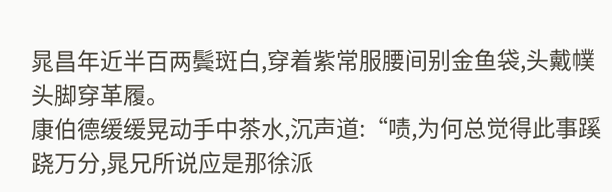晁昌年近半百两鬓斑白,穿着紫常服腰间别金鱼袋,头戴幞头脚穿革履。
康伯德缓缓晃动手中茶水,沉声道:“啧,为何总觉得此事蹊跷万分,晁兄所说应是那徐派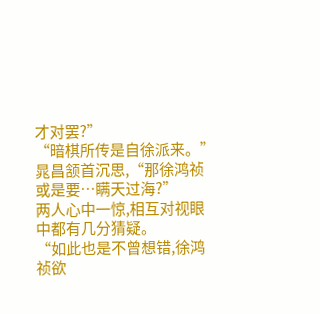才对罢?”
“暗棋所传是自徐派来。”晁昌颔首沉思,“那徐鸿祯或是要…瞒天过海?”
两人心中一惊,相互对视眼中都有几分猜疑。
“如此也是不曾想错,徐鸿祯欲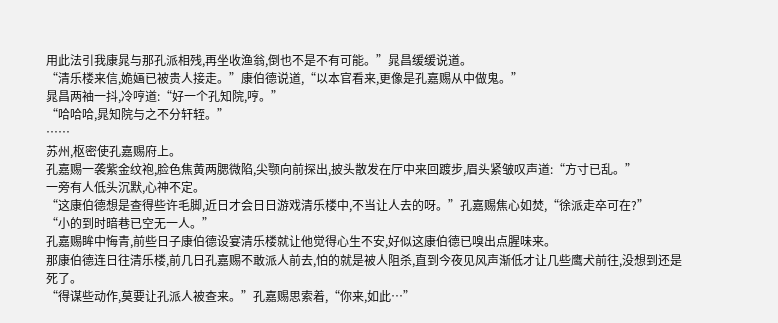用此法引我康晁与那孔派相残,再坐收渔翁,倒也不是不有可能。”晁昌缓缓说道。
“清乐楼来信,姽婳已被贵人接走。”康伯德说道,“以本官看来,更像是孔嘉赐从中做鬼。”
晁昌两袖一抖,冷哼道:“好一个孔知院,哼。”
“哈哈哈,晁知院与之不分轩轾。”
……
苏州,枢密使孔嘉赐府上。
孔嘉赐一袭紫金纹袍,脸色焦黄两腮微陷,尖颚向前探出,披头散发在厅中来回踱步,眉头紧皱叹声道:“方寸已乱。”
一旁有人低头沉默,心神不定。
“这康伯德想是查得些许毛脚,近日才会日日游戏清乐楼中,不当让人去的呀。”孔嘉赐焦心如焚,“徐派走卒可在?”
“小的到时暗巷已空无一人。”
孔嘉赐眸中悔青,前些日子康伯德设宴清乐楼就让他觉得心生不安,好似这康伯德已嗅出点腥味来。
那康伯德连日往清乐楼,前几日孔嘉赐不敢派人前去,怕的就是被人阻杀,直到今夜见风声渐低才让几些鹰犬前往,没想到还是死了。
“得谋些动作,莫要让孔派人被查来。”孔嘉赐思索着,“你来,如此…”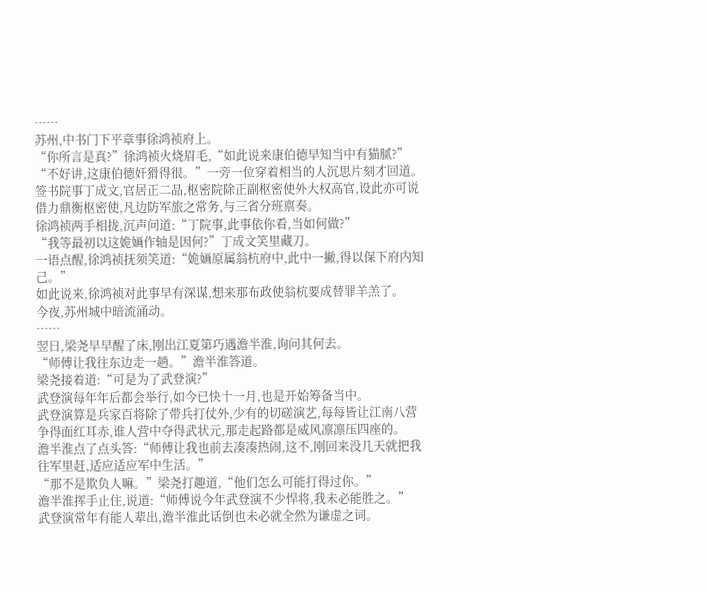……
苏州,中书门下平章事徐鸿祯府上。
“你所言是真?”徐鸿祯火烧眉毛,“如此说来康伯德早知当中有猫腻?”
“不好讲,这康伯德奸猾得很。”一旁一位穿着相当的人沉思片刻才回道。
签书院事丁成文,官居正二品,枢密院除正副枢密使外大权高官,设此亦可说借力鼎衡枢密使,凡边防军旅之常务,与三省分班禀奏。
徐鸿祯两手相拢,沉声问道:“丁院事,此事依你看,当如何做?”
“我等最初以这姽婳作轴是因何?”丁成文笑里藏刀。
一语点醒,徐鸿祯抚须笑道:“姽婳原属翁杭府中,此中一撇,得以保下府内知己。”
如此说来,徐鸿祯对此事早有深谋,想来那布政使翁杭要成替罪羊羔了。
今夜,苏州城中暗流涌动。
……
翌日,梁尧早早醒了床,刚出江夏第巧遇澹半淮,询问其何去。
“师傅让我往东边走一趟。”澹半淮答道。
梁尧接着道:“可是为了武登演?”
武登演每年年后都会举行,如今已快十一月,也是开始筹备当中。
武登演算是兵家百将除了带兵打仗外,少有的切磋演艺,每每皆让江南八营争得面红耳赤,谁人营中夺得武状元,那走起路都是威风凛凛压四座的。
澹半淮点了点头答:“师傅让我也前去凑凑热闹,这不,刚回来没几天就把我往军里赶,适应适应军中生活。”
“那不是欺负人嘛。”梁尧打趣道,“他们怎么可能打得过你。”
澹半淮挥手止住,说道:“师傅说今年武登演不少悍将,我未必能胜之。”
武登演常年有能人辈出,澹半淮此话倒也未必就全然为谦虚之词。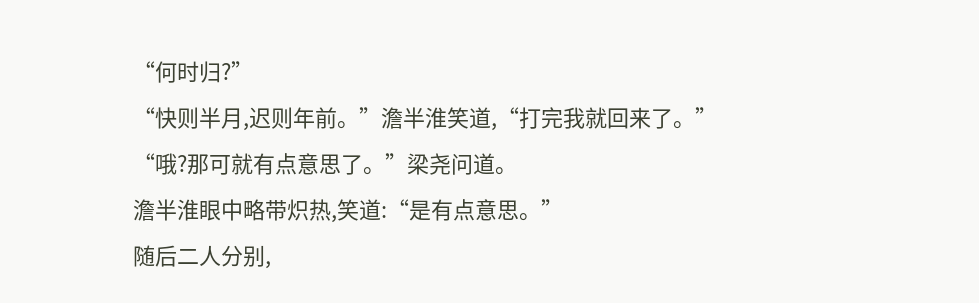“何时归?”
“快则半月,迟则年前。”澹半淮笑道,“打完我就回来了。”
“哦?那可就有点意思了。”梁尧问道。
澹半淮眼中略带炽热,笑道:“是有点意思。”
随后二人分别,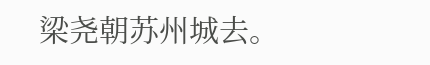梁尧朝苏州城去。